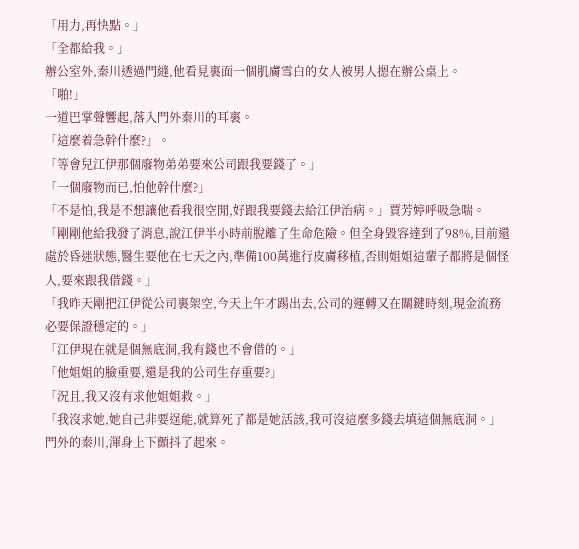「用力,再快點。」
「全都給我。」
辦公室外,秦川透過門縫,他看見裏面一個肌膚雪白的女人被男人摁在辦公桌上。
「啪!」
一道巴掌聲響起,落入門外秦川的耳裏。
「這麼着急幹什麼?」。
「等會兒江伊那個廢物弟弟要來公司跟我要錢了。」
「一個廢物而已,怕他幹什麼?」
「不是怕,我是不想讓他看我很空閒,好跟我要錢去給江伊治病。」賈芳婷呼吸急喘。
「剛剛他給我發了消息,說江伊半小時前脫離了生命危險。但全身毀容達到了98%,目前還處於昏迷狀態,醫生要他在七天之內,準備100萬進行皮膚移植,否則姐姐這輩子都將是個怪人,要來跟我借錢。」
「我昨天剛把江伊從公司裏架空,今天上午才踢出去,公司的運轉又在關鍵時刻,現金流務必要保證穩定的。」
「江伊現在就是個無底洞,我有錢也不會借的。」
「他姐姐的臉重要,還是我的公司生存重要?」
「況且,我又沒有求他姐姐救。」
「我沒求她,她自己非要逞能,就算死了都是她活該,我可沒這麼多錢去填這個無底洞。」
門外的秦川,渾身上下顫抖了起來。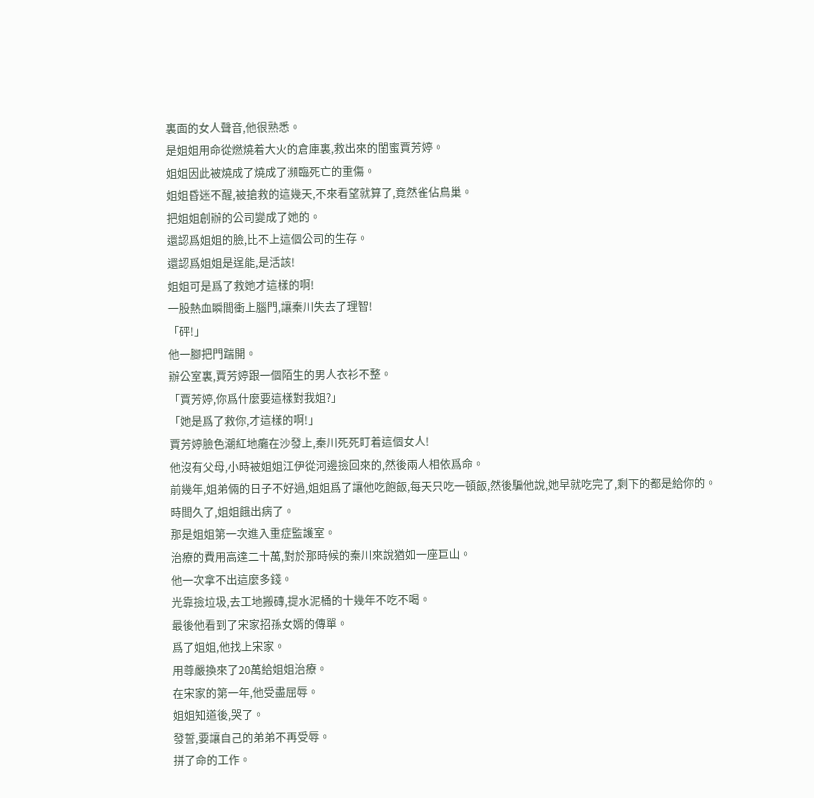裏面的女人聲音,他很熟悉。
是姐姐用命從燃燒着大火的倉庫裏,救出來的閨蜜賈芳婷。
姐姐因此被燒成了燒成了瀕臨死亡的重傷。
姐姐昏迷不醒,被搶救的這幾天,不來看望就算了,竟然雀佔鳥巢。
把姐姐創辦的公司變成了她的。
還認爲姐姐的臉,比不上這個公司的生存。
還認爲姐姐是逞能,是活該!
姐姐可是爲了救她才這樣的啊!
一股熱血瞬間衝上腦門,讓秦川失去了理智!
「砰!」
他一腳把門踹開。
辦公室裏,賈芳婷跟一個陌生的男人衣衫不整。
「賈芳婷,你爲什麼要這樣對我姐?」
「她是爲了救你,才這樣的啊!」
賈芳婷臉色潮紅地癱在沙發上,秦川死死盯着這個女人!
他沒有父母,小時被姐姐江伊從河邊撿回來的,然後兩人相依爲命。
前幾年,姐弟倆的日子不好過,姐姐爲了讓他吃飽飯,每天只吃一頓飯,然後騙他說,她早就吃完了,剩下的都是給你的。
時間久了,姐姐餓出病了。
那是姐姐第一次進入重症監護室。
治療的費用高達二十萬,對於那時候的秦川來說猶如一座巨山。
他一次拿不出這麼多錢。
光靠撿垃圾,去工地搬磚,提水泥桶的十幾年不吃不喝。
最後他看到了宋家招孫女婿的傳單。
爲了姐姐,他找上宋家。
用尊嚴換來了20萬給姐姐治療。
在宋家的第一年,他受盡屈辱。
姐姐知道後,哭了。
發誓,要讓自己的弟弟不再受辱。
拼了命的工作。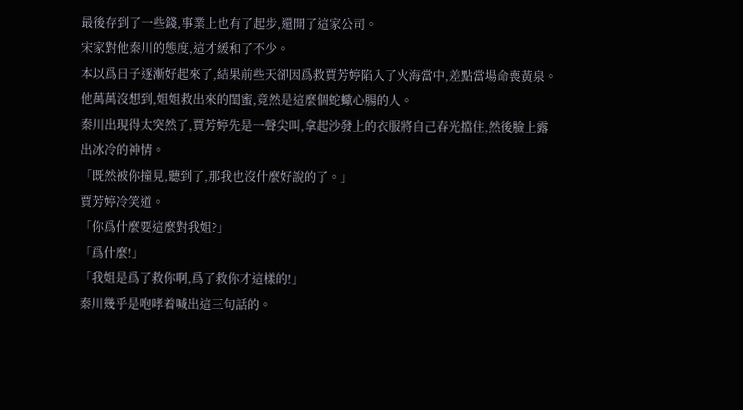最後存到了一些錢,事業上也有了起步,還開了這家公司。
宋家對他秦川的態度,這才緩和了不少。
本以爲日子逐漸好起來了,結果前些天卻因爲救賈芳婷陷入了火海當中,差點當場命喪黃泉。
他萬萬沒想到,姐姐救出來的閨蜜,竟然是這麼個蛇蠍心腸的人。
秦川出現得太突然了,賈芳婷先是一聲尖叫,拿起沙發上的衣服將自己春光擋住,然後臉上露出冰冷的神情。
「既然被你撞見,聽到了,那我也沒什麼好說的了。」
賈芳婷冷笑道。
「你爲什麼要這麼對我姐?」
「爲什麼!」
「我姐是爲了救你啊,爲了救你才這樣的!」
秦川幾乎是咆哮着喊出這三句話的。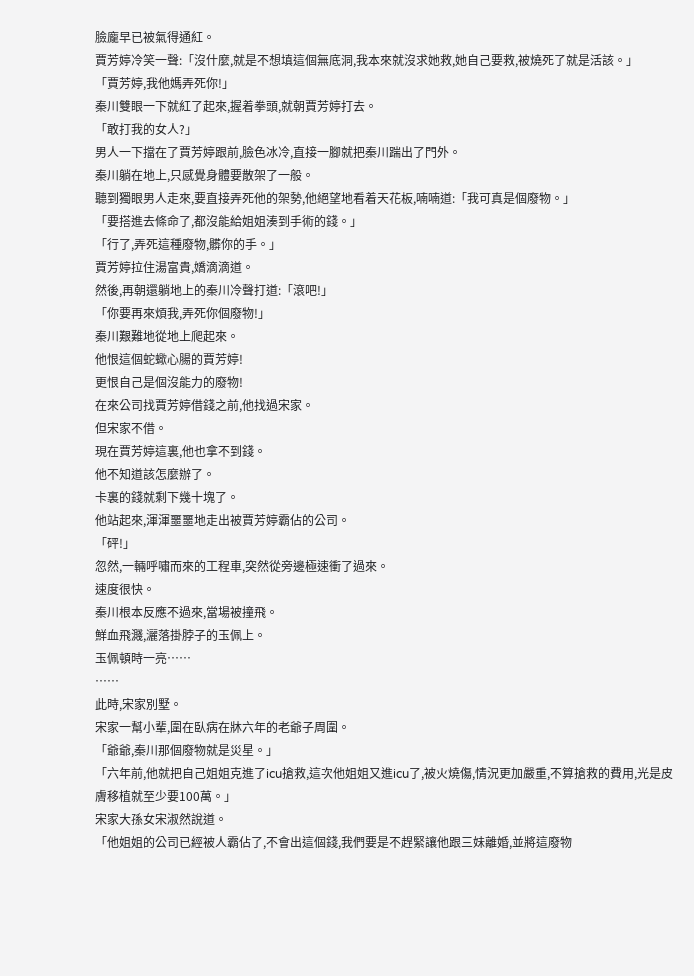臉龐早已被氣得通紅。
賈芳婷冷笑一聲:「沒什麼,就是不想填這個無底洞,我本來就沒求她救,她自己要救,被燒死了就是活該。」
「賈芳婷,我他媽弄死你!」
秦川雙眼一下就紅了起來,握着拳頭,就朝賈芳婷打去。
「敢打我的女人?」
男人一下擋在了賈芳婷跟前,臉色冰冷,直接一腳就把秦川踹出了門外。
秦川躺在地上,只感覺身體要散架了一般。
聽到獨眼男人走來,要直接弄死他的架勢,他絕望地看着天花板,喃喃道:「我可真是個廢物。」
「要搭進去條命了,都沒能給姐姐湊到手術的錢。」
「行了,弄死這種廢物,髒你的手。」
賈芳婷拉住湯富貴,嬌滴滴道。
然後,再朝還躺地上的秦川冷聲打道:「滾吧!」
「你要再來煩我,弄死你個廢物!」
秦川艱難地從地上爬起來。
他恨這個蛇蠍心腸的賈芳婷!
更恨自己是個沒能力的廢物!
在來公司找賈芳婷借錢之前,他找過宋家。
但宋家不借。
現在賈芳婷這裏,他也拿不到錢。
他不知道該怎麼辦了。
卡裏的錢就剩下幾十塊了。
他站起來,渾渾噩噩地走出被賈芳婷霸佔的公司。
「砰!」
忽然,一輛呼嘯而來的工程車,突然從旁邊極速衝了過來。
速度很快。
秦川根本反應不過來,當場被撞飛。
鮮血飛濺,灑落掛脖子的玉佩上。
玉佩頓時一亮……
……
此時,宋家別墅。
宋家一幫小輩,圍在臥病在牀六年的老爺子周圍。
「爺爺,秦川那個廢物就是災星。」
「六年前,他就把自己姐姐克進了icu搶救,這次他姐姐又進icu了,被火燒傷,情況更加嚴重,不算搶救的費用,光是皮膚移植就至少要100萬。」
宋家大孫女宋淑然說道。
「他姐姐的公司已經被人霸佔了,不會出這個錢,我們要是不趕緊讓他跟三妹離婚,並將這廢物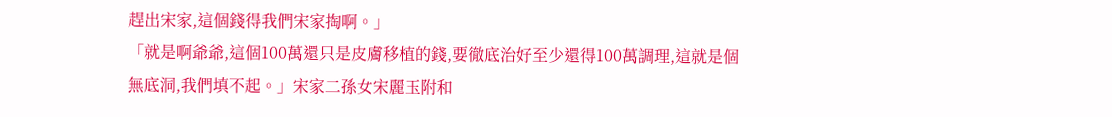趕出宋家,這個錢得我們宋家掏啊。」
「就是啊爺爺,這個100萬還只是皮膚移植的錢,要徹底治好至少還得100萬調理,這就是個無底洞,我們填不起。」宋家二孫女宋麗玉附和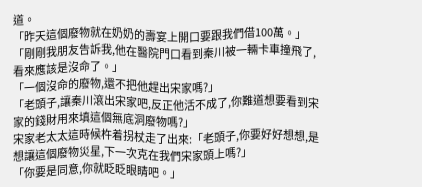道。
「昨天這個廢物就在奶奶的壽宴上開口要跟我們借100萬。」
「剛剛我朋友告訴我,他在醫院門口看到秦川被一輛卡車撞飛了,看來應該是沒命了。」
「一個沒命的廢物,還不把他趕出宋家嗎?」
「老頭子,讓秦川滾出宋家吧,反正他活不成了,你難道想要看到宋家的錢財用來填這個無底洞廢物嗎?」
宋家老太太這時候杵着拐杖走了出來:「老頭子,你要好好想想,是想讓這個廢物災星,下一次克在我們宋家頭上嗎?」
「你要是同意,你就眨眨眼睛吧。」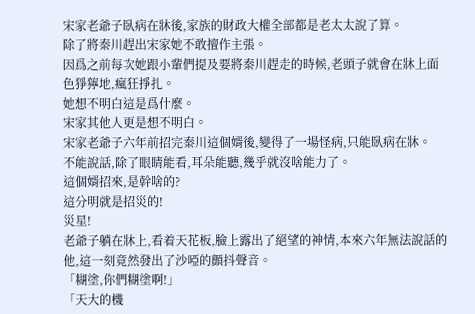宋家老爺子臥病在牀後,家族的財政大權全部都是老太太說了算。
除了將秦川趕出宋家她不敢擅作主張。
因爲之前每次她跟小輩們提及要將秦川趕走的時候,老頭子就會在牀上面色猙獰地,瘋狂掙扎。
她想不明白這是爲什麼。
宋家其他人更是想不明白。
宋家老爺子六年前招完秦川這個婿後,變得了一場怪病,只能臥病在牀。
不能說話,除了眼睛能看,耳朵能聽,幾乎就沒啥能力了。
這個婿招來,是幹啥的?
這分明就是招災的!
災星!
老爺子躺在牀上,看着天花板,臉上露出了絕望的神情,本來六年無法說話的他,這一刻竟然發出了沙啞的顫抖聲音。
「糊塗,你們糊塗啊!」
「天大的機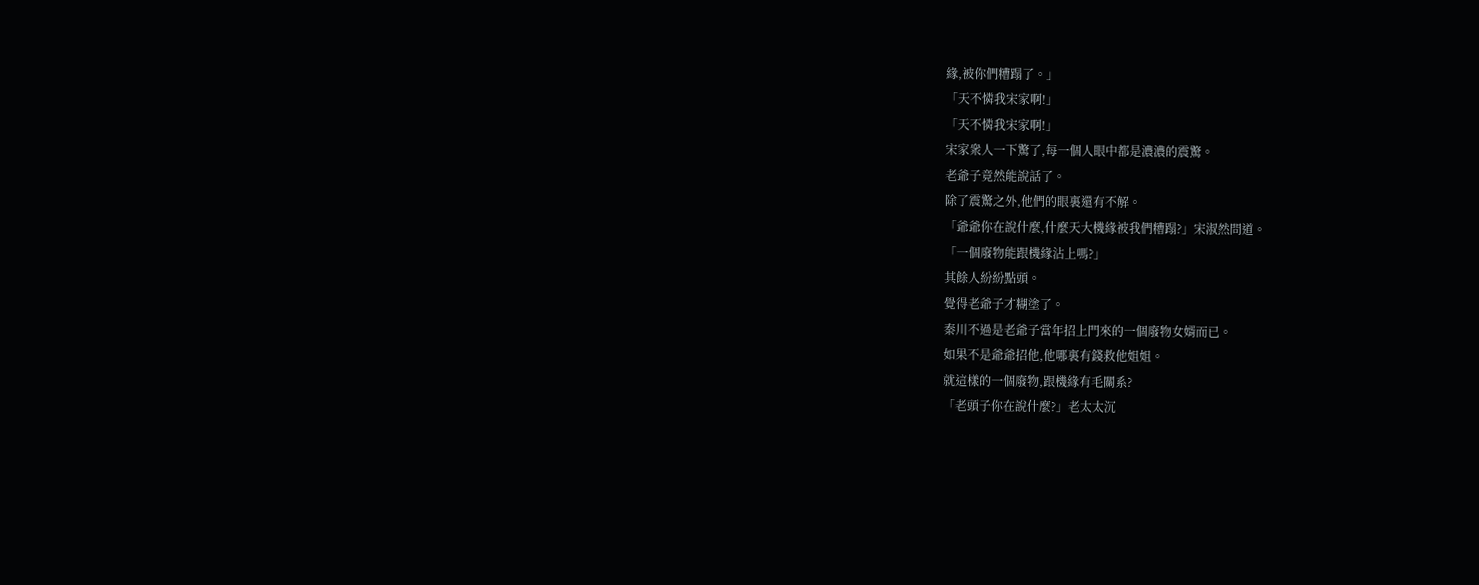緣,被你們糟蹋了。」
「天不憐我宋家啊!」
「天不憐我宋家啊!」
宋家衆人一下驚了,每一個人眼中都是濃濃的震驚。
老爺子竟然能說話了。
除了震驚之外,他們的眼裏還有不解。
「爺爺你在說什麼,什麼天大機緣被我們糟蹋?」宋淑然問道。
「一個廢物能跟機緣沾上嗎?」
其餘人紛紛點頭。
覺得老爺子才糊塗了。
秦川不過是老爺子當年招上門來的一個廢物女婿而已。
如果不是爺爺招他,他哪裏有錢救他姐姐。
就這樣的一個廢物,跟機緣有毛關系?
「老頭子你在說什麼?」老太太沉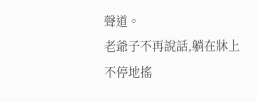聲道。
老爺子不再說話,躺在牀上不停地搖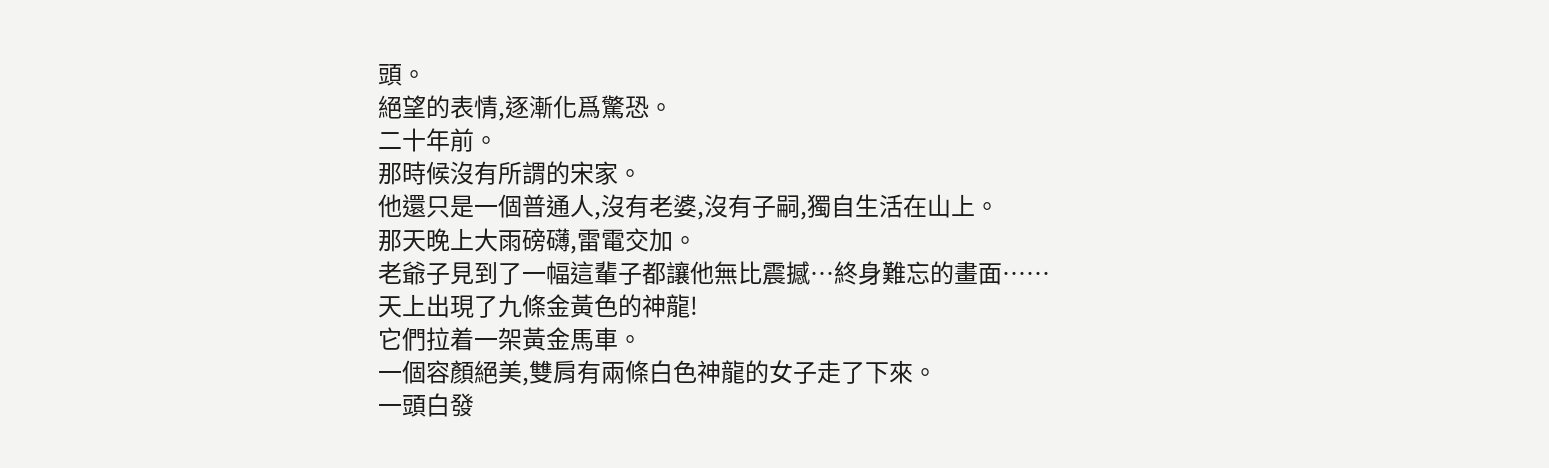頭。
絕望的表情,逐漸化爲驚恐。
二十年前。
那時候沒有所謂的宋家。
他還只是一個普通人,沒有老婆,沒有子嗣,獨自生活在山上。
那天晚上大雨磅礴,雷電交加。
老爺子見到了一幅這輩子都讓他無比震撼…終身難忘的畫面……
天上出現了九條金黃色的神龍!
它們拉着一架黃金馬車。
一個容顏絕美,雙肩有兩條白色神龍的女子走了下來。
一頭白發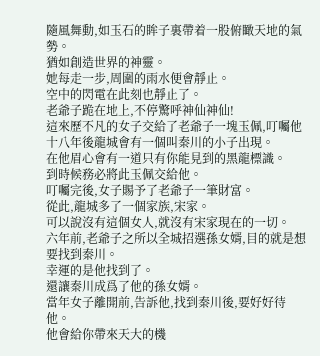隨風舞動,如玉石的眸子裏帶着一股俯瞰天地的氣勢。
猶如創造世界的神靈。
她每走一步,周圍的雨水便會靜止。
空中的閃電在此刻也靜止了。
老爺子跪在地上,不停驚呼神仙神仙!
這來歷不凡的女子交給了老爺子一塊玉佩,叮囑他十八年後龍城會有一個叫秦川的小子出現。
在他眉心會有一道只有你能見到的黑龍標識。
到時候務必將此玉佩交給他。
叮囑完後,女子賜予了老爺子一筆財富。
從此,龍城多了一個家族,宋家。
可以說沒有這個女人,就沒有宋家現在的一切。
六年前,老爺子之所以全城招選孫女婿,目的就是想要找到秦川。
幸運的是他找到了。
還讓秦川成爲了他的孫女婿。
當年女子離開前,告訴他,找到秦川後,要好好待他。
他會給你帶來天大的機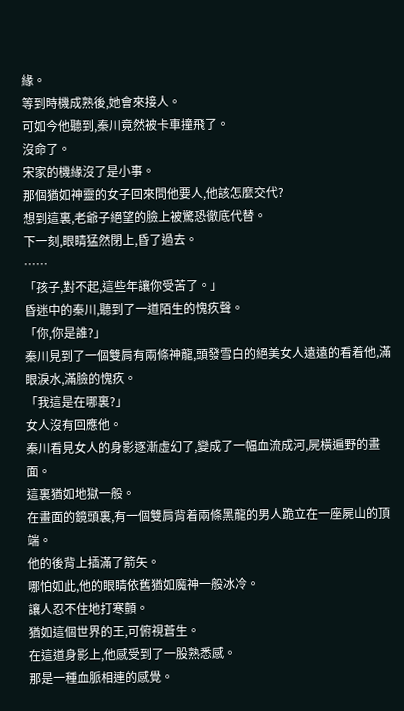緣。
等到時機成熟後,她會來接人。
可如今他聽到,秦川竟然被卡車撞飛了。
沒命了。
宋家的機緣沒了是小事。
那個猶如神靈的女子回來問他要人,他該怎麼交代?
想到這裏,老爺子絕望的臉上被驚恐徹底代替。
下一刻,眼睛猛然閉上,昏了過去。
……
「孩子,對不起,這些年讓你受苦了。」
昏迷中的秦川,聽到了一道陌生的愧疚聲。
「你,你是誰?」
秦川見到了一個雙肩有兩條神龍,頭發雪白的絕美女人遠遠的看着他,滿眼淚水,滿臉的愧疚。
「我這是在哪裏?」
女人沒有回應他。
秦川看見女人的身影逐漸虛幻了,變成了一幅血流成河,屍橫遍野的畫面。
這裏猶如地獄一般。
在畫面的鏡頭裏,有一個雙肩背着兩條黑龍的男人跪立在一座屍山的頂端。
他的後背上插滿了箭矢。
哪怕如此,他的眼睛依舊猶如魔神一般冰冷。
讓人忍不住地打寒顫。
猶如這個世界的王,可俯視蒼生。
在這道身影上,他感受到了一股熟悉感。
那是一種血脈相連的感覺。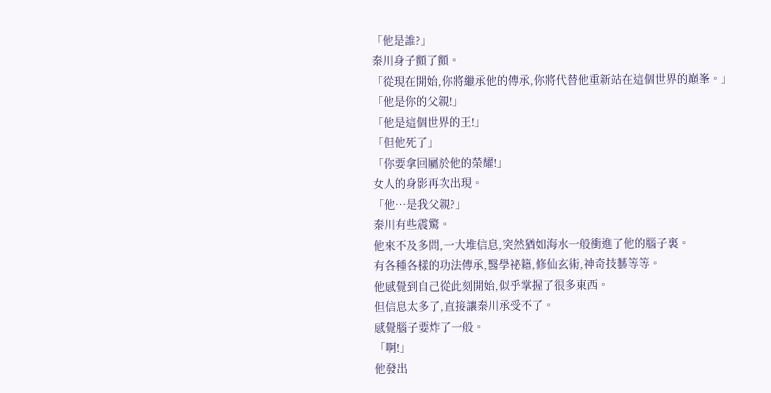「他是誰?」
秦川身子顫了顫。
「從現在開始,你將繼承他的傳承,你將代替他重新站在這個世界的巔峯。」
「他是你的父親!」
「他是這個世界的王!」
「但他死了」
「你要拿回屬於他的榮耀!」
女人的身影再次出現。
「他…是我父親?」
秦川有些震驚。
他來不及多問,一大堆信息,突然猶如海水一般衝進了他的腦子裏。
有各種各樣的功法傳承,醫學祕籍,修仙玄術,神奇技藝等等。
他感覺到自己從此刻開始,似乎掌握了很多東西。
但信息太多了,直接讓秦川承受不了。
感覺腦子要炸了一般。
「啊!」
他發出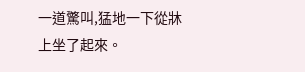一道驚叫,猛地一下從牀上坐了起來。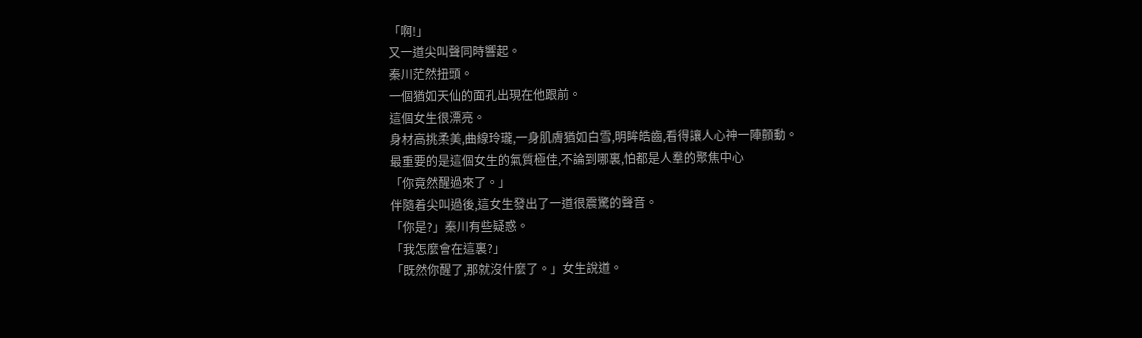「啊!」
又一道尖叫聲同時響起。
秦川茫然扭頭。
一個猶如天仙的面孔出現在他跟前。
這個女生很漂亮。
身材高挑柔美,曲線玲瓏,一身肌膚猶如白雪,明眸皓齒,看得讓人心神一陣顫動。
最重要的是這個女生的氣質極佳,不論到哪裏,怕都是人羣的聚焦中心
「你竟然醒過來了。」
伴隨着尖叫過後,這女生發出了一道很震驚的聲音。
「你是?」秦川有些疑惑。
「我怎麼會在這裏?」
「既然你醒了,那就沒什麼了。」女生說道。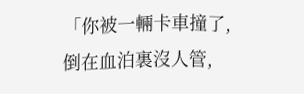「你被一輛卡車撞了,倒在血泊裏沒人管,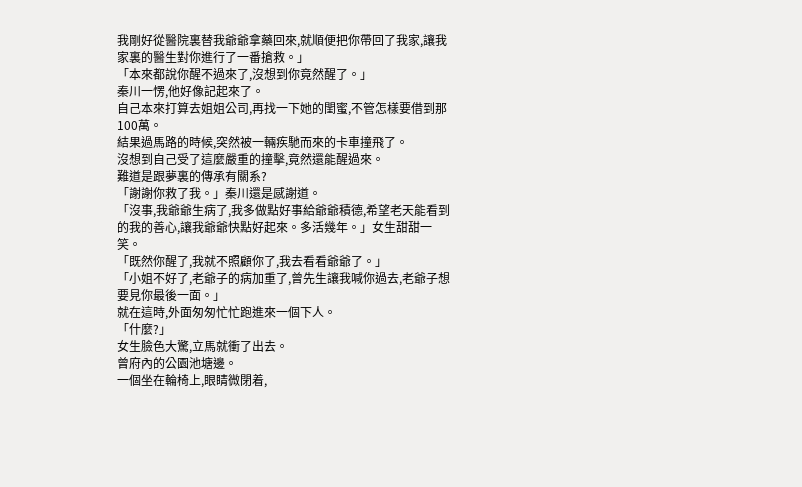我剛好從醫院裏替我爺爺拿藥回來,就順便把你帶回了我家,讓我家裏的醫生對你進行了一番搶救。」
「本來都說你醒不過來了,沒想到你竟然醒了。」
秦川一愣,他好像記起來了。
自己本來打算去姐姐公司,再找一下她的閨蜜,不管怎樣要借到那100萬。
結果過馬路的時候,突然被一輛疾馳而來的卡車撞飛了。
沒想到自己受了這麼嚴重的撞擊,竟然還能醒過來。
難道是跟夢裏的傳承有關系?
「謝謝你救了我。」秦川還是感謝道。
「沒事,我爺爺生病了,我多做點好事給爺爺積德,希望老天能看到的我的善心,讓我爺爺快點好起來。多活幾年。」女生甜甜一笑。
「既然你醒了,我就不照顧你了,我去看看爺爺了。」
「小姐不好了,老爺子的病加重了,曾先生讓我喊你過去,老爺子想要見你最後一面。」
就在這時,外面匆匆忙忙跑進來一個下人。
「什麼?」
女生臉色大驚,立馬就衝了出去。
曾府內的公園池塘邊。
一個坐在輪椅上,眼睛微閉着,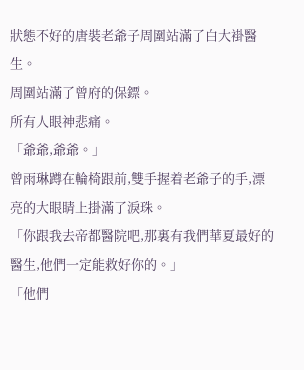狀態不好的唐裝老爺子周圍站滿了白大褂醫生。
周圍站滿了曾府的保鏢。
所有人眼神悲痛。
「爺爺,爺爺。」
曾雨琳蹲在輪椅跟前,雙手握着老爺子的手,漂亮的大眼睛上掛滿了淚珠。
「你跟我去帝都醫院吧,那裏有我們華夏最好的醫生,他們一定能救好你的。」
「他們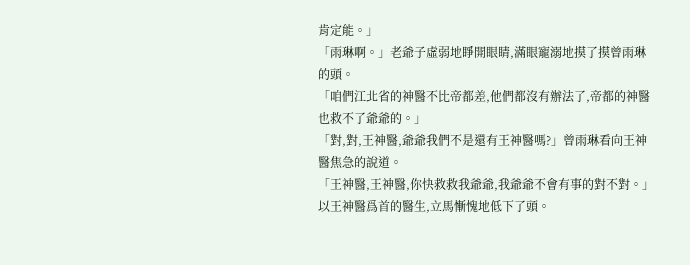肯定能。」
「雨琳啊。」老爺子虛弱地睜開眼睛,滿眼寵溺地摸了摸曾雨琳的頭。
「咱們江北省的神醫不比帝都差,他們都沒有辦法了,帝都的神醫也救不了爺爺的。」
「對,對,王神醫,爺爺我們不是還有王神醫嗎?」曾雨琳看向王神醫焦急的說道。
「王神醫,王神醫,你快救救我爺爺,我爺爺不會有事的對不對。」
以王神醫爲首的醫生,立馬慚愧地低下了頭。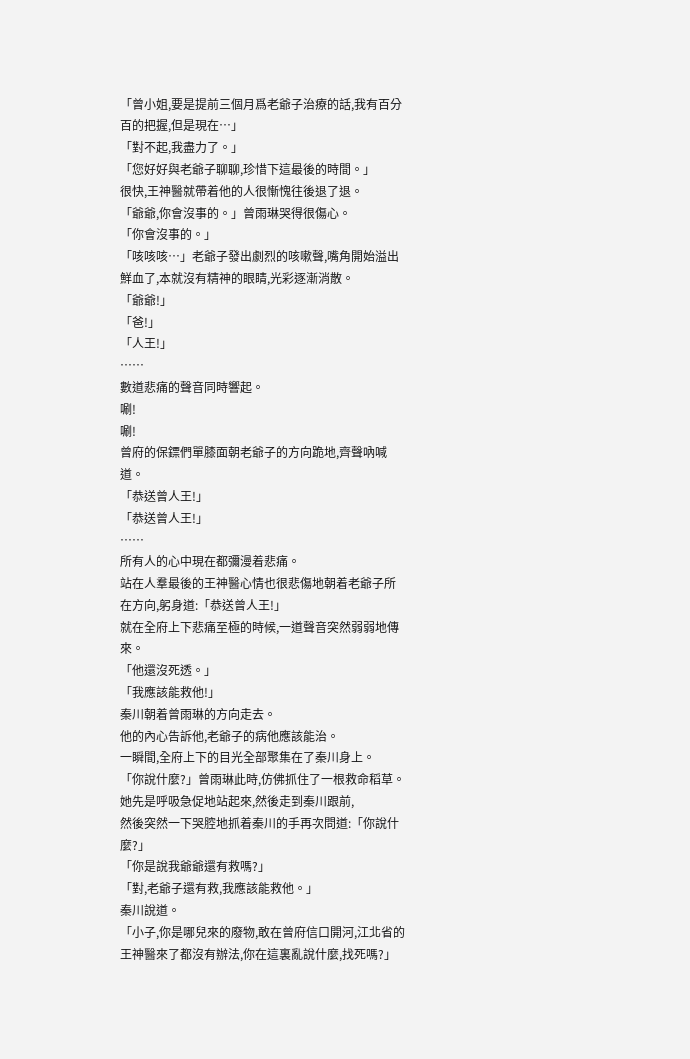「曾小姐,要是提前三個月爲老爺子治療的話,我有百分百的把握,但是現在…」
「對不起,我盡力了。」
「您好好與老爺子聊聊,珍惜下這最後的時間。」
很快,王神醫就帶着他的人很慚愧往後退了退。
「爺爺,你會沒事的。」曾雨琳哭得很傷心。
「你會沒事的。」
「咳咳咳…」老爺子發出劇烈的咳嗽聲,嘴角開始溢出鮮血了,本就沒有精神的眼睛,光彩逐漸消散。
「爺爺!」
「爸!」
「人王!」
……
數道悲痛的聲音同時響起。
唰!
唰!
曾府的保鏢們單膝面朝老爺子的方向跪地,齊聲吶喊道。
「恭送曾人王!」
「恭送曾人王!」
……
所有人的心中現在都彌漫着悲痛。
站在人羣最後的王神醫心情也很悲傷地朝着老爺子所在方向,躬身道:「恭送曾人王!」
就在全府上下悲痛至極的時候,一道聲音突然弱弱地傳來。
「他還沒死透。」
「我應該能救他!」
秦川朝着曾雨琳的方向走去。
他的內心告訴他,老爺子的病他應該能治。
一瞬間,全府上下的目光全部聚集在了秦川身上。
「你說什麼?」曾雨琳此時,仿佛抓住了一根救命稻草。
她先是呼吸急促地站起來,然後走到秦川跟前,
然後突然一下哭腔地抓着秦川的手再次問道:「你說什麼?」
「你是說我爺爺還有救嗎?」
「對,老爺子還有救,我應該能救他。」
秦川說道。
「小子,你是哪兒來的廢物,敢在曾府信口開河,江北省的王神醫來了都沒有辦法,你在這裏亂說什麼,找死嗎?」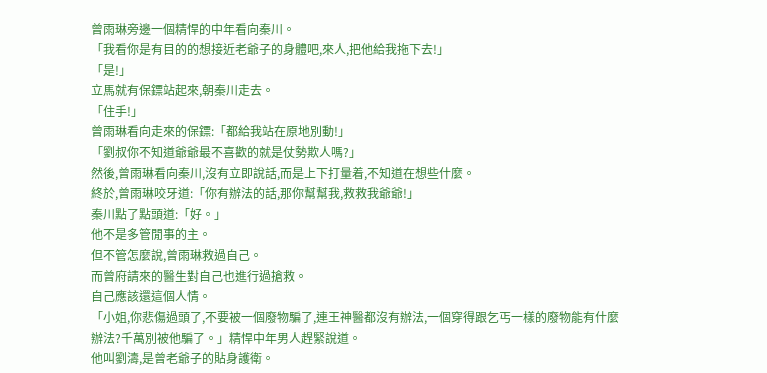曾雨琳旁邊一個精悍的中年看向秦川。
「我看你是有目的的想接近老爺子的身體吧,來人,把他給我拖下去!」
「是!」
立馬就有保鏢站起來,朝秦川走去。
「住手!」
曾雨琳看向走來的保鏢:「都給我站在原地別動!」
「劉叔你不知道爺爺最不喜歡的就是仗勢欺人嗎?」
然後,曾雨琳看向秦川,沒有立即說話,而是上下打量着,不知道在想些什麼。
終於,曾雨琳咬牙道:「你有辦法的話,那你幫幫我,救救我爺爺!」
秦川點了點頭道:「好。」
他不是多管閒事的主。
但不管怎麼說,曾雨琳救過自己。
而曾府請來的醫生對自己也進行過搶救。
自己應該還這個人情。
「小姐,你悲傷過頭了,不要被一個廢物騙了,連王神醫都沒有辦法,一個穿得跟乞丐一樣的廢物能有什麼辦法?千萬別被他騙了。」精悍中年男人趕緊說道。
他叫劉濤,是曾老爺子的貼身護衛。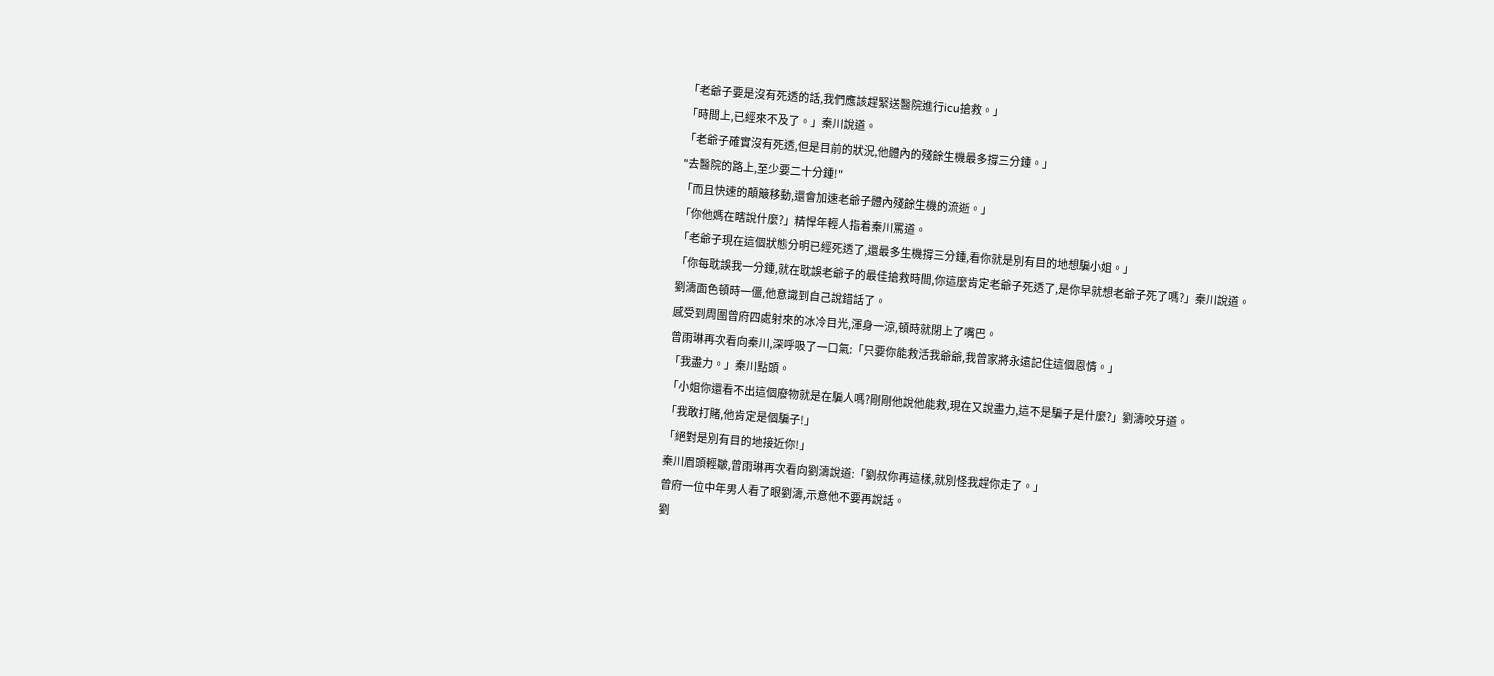「老爺子要是沒有死透的話,我們應該趕緊送醫院進行icu搶救。」
「時間上,已經來不及了。」秦川說道。
「老爺子確實沒有死透,但是目前的狀況,他體內的殘餘生機最多撐三分鍾。」
"去醫院的路上,至少要二十分鍾!"
「而且快速的顛簸移動,還會加速老爺子體內殘餘生機的流逝。」
「你他媽在瞎說什麼?」精悍年輕人指着秦川罵道。
「老爺子現在這個狀態分明已經死透了,還最多生機撐三分鍾,看你就是別有目的地想騙小姐。」
「你每耽誤我一分鍾,就在耽誤老爺子的最佳搶救時間,你這麼肯定老爺子死透了,是你早就想老爺子死了嗎?」秦川說道。
劉濤面色頓時一僵,他意識到自己說錯話了。
感受到周圍曾府四處射來的冰冷目光,渾身一涼,頓時就閉上了嘴巴。
曾雨琳再次看向秦川,深呼吸了一口氣:「只要你能救活我爺爺,我曾家將永遠記住這個恩情。」
「我盡力。」秦川點頭。
「小姐你還看不出這個廢物就是在騙人嗎?剛剛他說他能救,現在又說盡力,這不是騙子是什麼?」劉濤咬牙道。
「我敢打賭,他肯定是個騙子!」
「絕對是別有目的地接近你!」
秦川眉頭輕皺,曾雨琳再次看向劉濤說道:「劉叔你再這樣,就別怪我趕你走了。」
曾府一位中年男人看了眼劉濤,示意他不要再說話。
劉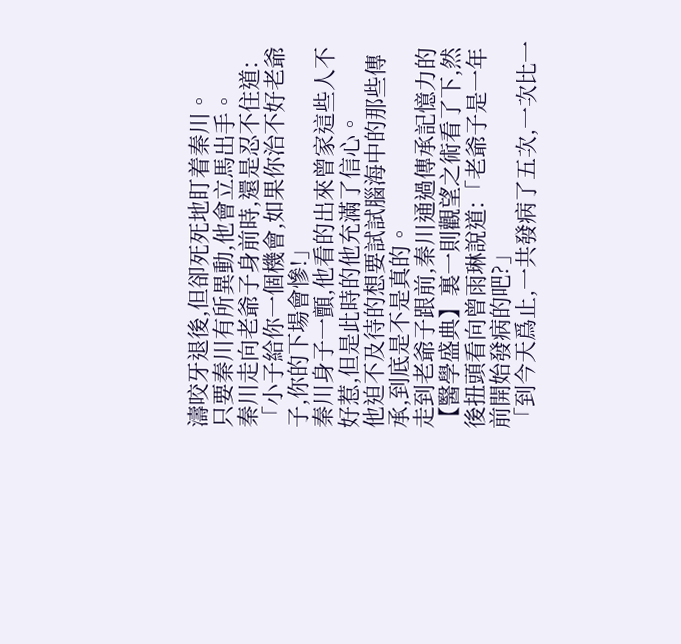濤咬牙退後,但卻死死地盯着秦川。
只要秦川有所異動,他會立馬出手。
秦川走向老爺子身前時,還是忍不住道:「小子給你一個機會,如果你治不好老爺子,你的下場會慘!」
秦川身子一顫,他看的出來曾家這些人不好惹,但是此時的他充滿了信心。
他迫不及待的想要試試腦海中的那些傳承,到底是不是真的。
走到老爺子跟前,秦川通過傳承記憶力的【醫學盛典】裏一則觀望之術看了下,然後扭頭看向曾雨琳說道:「老爺子是一年前開始發病的吧?」
「到今天爲止,一共發病了五次,一次比一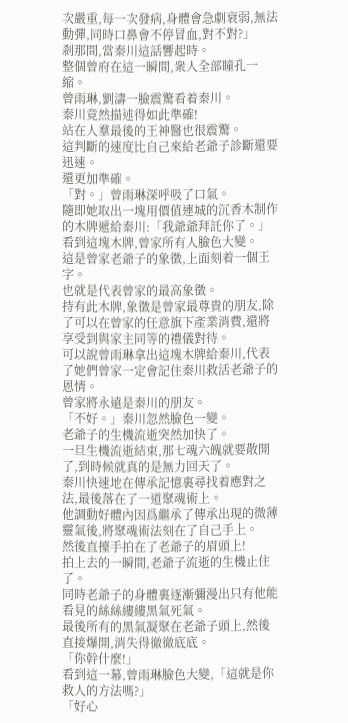次嚴重,每一次發病,身體會急劇衰弱,無法動彈,同時口鼻會不停冒血,對不對?」
剎那間,當秦川這話響起時。
整個曾府在這一瞬間,衆人全部瞳孔一縮。
曾雨琳,劉濤一臉震驚看着秦川。
秦川竟然描述得如此準確!
站在人羣最後的王神醫也很震驚。
這判斷的速度比自己來給老爺子診斷還要迅速。
還更加準確。
「對。」曾雨琳深呼吸了口氣。
隨即她取出一塊用價值連城的沉香木制作的木牌遞給秦川:「我爺爺拜託你了。」
看到這塊木牌,曾家所有人臉色大變。
這是曾家老爺子的象徵,上面刻着一個王字。
也就是代表曾家的最高象徵。
持有此木牌,象徵是曾家最尊貴的朋友,除了可以在曾家的任意旗下產業消費,還將享受到與家主同等的禮儀對待。
可以說曾雨琳拿出這塊木牌給秦川,代表了她們曾家一定會記住秦川救活老爺子的恩情。
曾家將永遠是秦川的朋友。
「不好。」秦川忽然臉色一變。
老爺子的生機流逝突然加快了。
一旦生機流逝結束,那七魂六魄就要散開了,到時候就真的是無力回天了。
秦川快速地在傳承記憶裏尋找着應對之法,最後落在了一道聚魂術上。
他調動好體內因爲繼承了傳承出現的微薄靈氣後,將聚魂術法刻在了自己手上。
然後直擡手拍在了老爺子的眉頭上!
拍上去的一瞬間,老爺子流逝的生機止住了。
同時老爺子的身體裏逐漸彌漫出只有他能看見的絲絲縷縷黑氣死氣。
最後所有的黑氣凝聚在老爺子頭上,然後直接爆開,消失得徹徹底底。
「你幹什麼!」
看到這一幕,曾雨琳臉色大變,「這就是你救人的方法嗎?」
「好心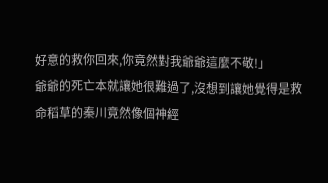好意的救你回來,你竟然對我爺爺這麼不敬!」
爺爺的死亡本就讓她很難過了,沒想到讓她覺得是救命稻草的秦川竟然像個神經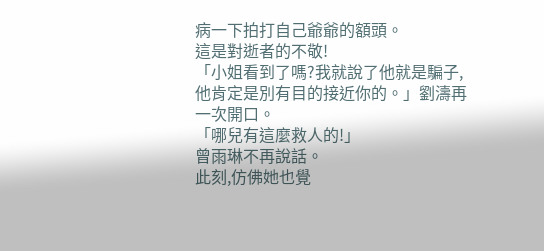病一下拍打自己爺爺的額頭。
這是對逝者的不敬!
「小姐看到了嗎?我就說了他就是騙子,他肯定是別有目的接近你的。」劉濤再一次開口。
「哪兒有這麼救人的!」
曾雨琳不再說話。
此刻,仿佛她也覺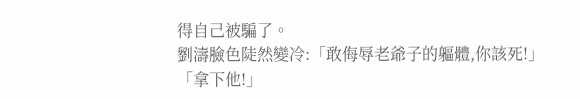得自己被騙了。
劉濤臉色陡然變冷:「敢侮辱老爺子的軀體,你該死!」
「拿下他!」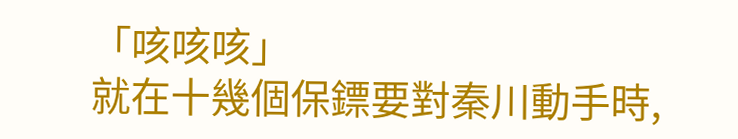「咳咳咳」
就在十幾個保鏢要對秦川動手時,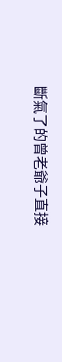斷氣了的曾老爺子直接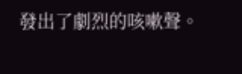發出了劇烈的咳嗽聲。